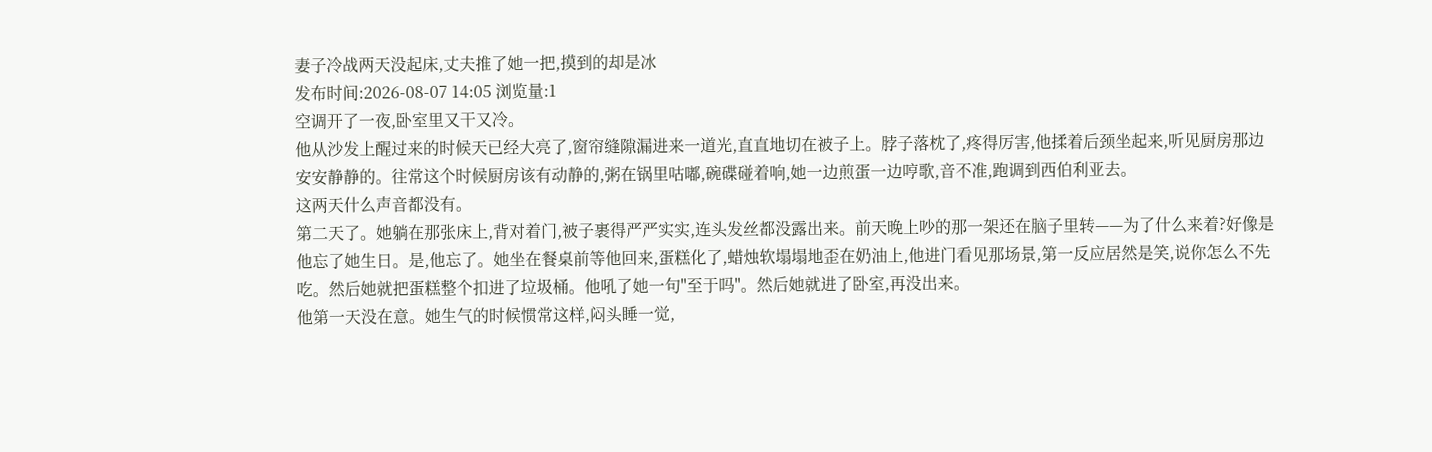妻子冷战两天没起床,丈夫推了她一把,摸到的却是冰
发布时间:2026-08-07 14:05 浏览量:1
空调开了一夜,卧室里又干又冷。
他从沙发上醒过来的时候天已经大亮了,窗帘缝隙漏进来一道光,直直地切在被子上。脖子落枕了,疼得厉害,他揉着后颈坐起来,听见厨房那边安安静静的。往常这个时候厨房该有动静的,粥在锅里咕嘟,碗碟碰着响,她一边煎蛋一边哼歌,音不准,跑调到西伯利亚去。
这两天什么声音都没有。
第二天了。她躺在那张床上,背对着门,被子裹得严严实实,连头发丝都没露出来。前天晚上吵的那一架还在脑子里转——为了什么来着?好像是他忘了她生日。是,他忘了。她坐在餐桌前等他回来,蛋糕化了,蜡烛软塌塌地歪在奶油上,他进门看见那场景,第一反应居然是笑,说你怎么不先吃。然后她就把蛋糕整个扣进了垃圾桶。他吼了她一句"至于吗"。然后她就进了卧室,再没出来。
他第一天没在意。她生气的时候惯常这样,闷头睡一觉,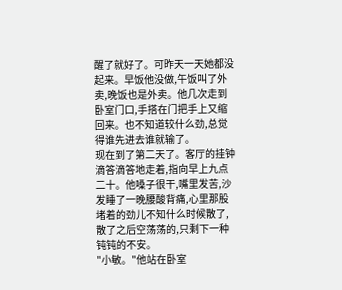醒了就好了。可昨天一天她都没起来。早饭他没做,午饭叫了外卖,晚饭也是外卖。他几次走到卧室门口,手搭在门把手上又缩回来。也不知道较什么劲,总觉得谁先进去谁就输了。
现在到了第二天了。客厅的挂钟滴答滴答地走着,指向早上九点二十。他嗓子很干,嘴里发苦,沙发睡了一晚腰酸背痛,心里那股堵着的劲儿不知什么时候散了,散了之后空荡荡的,只剩下一种钝钝的不安。
"小敏。"他站在卧室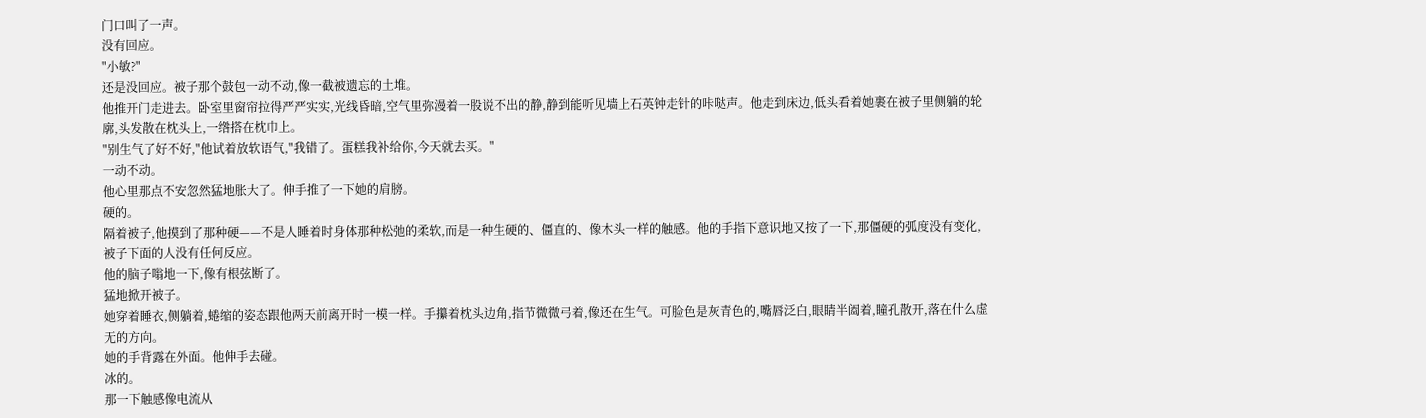门口叫了一声。
没有回应。
"小敏?"
还是没回应。被子那个鼓包一动不动,像一截被遗忘的土堆。
他推开门走进去。卧室里窗帘拉得严严实实,光线昏暗,空气里弥漫着一股说不出的静,静到能听见墙上石英钟走针的咔哒声。他走到床边,低头看着她裹在被子里侧躺的轮廓,头发散在枕头上,一绺搭在枕巾上。
"别生气了好不好,"他试着放软语气,"我错了。蛋糕我补给你,今天就去买。"
一动不动。
他心里那点不安忽然猛地胀大了。伸手推了一下她的肩膀。
硬的。
隔着被子,他摸到了那种硬——不是人睡着时身体那种松弛的柔软,而是一种生硬的、僵直的、像木头一样的触感。他的手指下意识地又按了一下,那僵硬的弧度没有变化,被子下面的人没有任何反应。
他的脑子嗡地一下,像有根弦断了。
猛地掀开被子。
她穿着睡衣,侧躺着,蜷缩的姿态跟他两天前离开时一模一样。手攥着枕头边角,指节微微弓着,像还在生气。可脸色是灰青色的,嘴唇泛白,眼睛半阖着,瞳孔散开,落在什么虚无的方向。
她的手背露在外面。他伸手去碰。
冰的。
那一下触感像电流从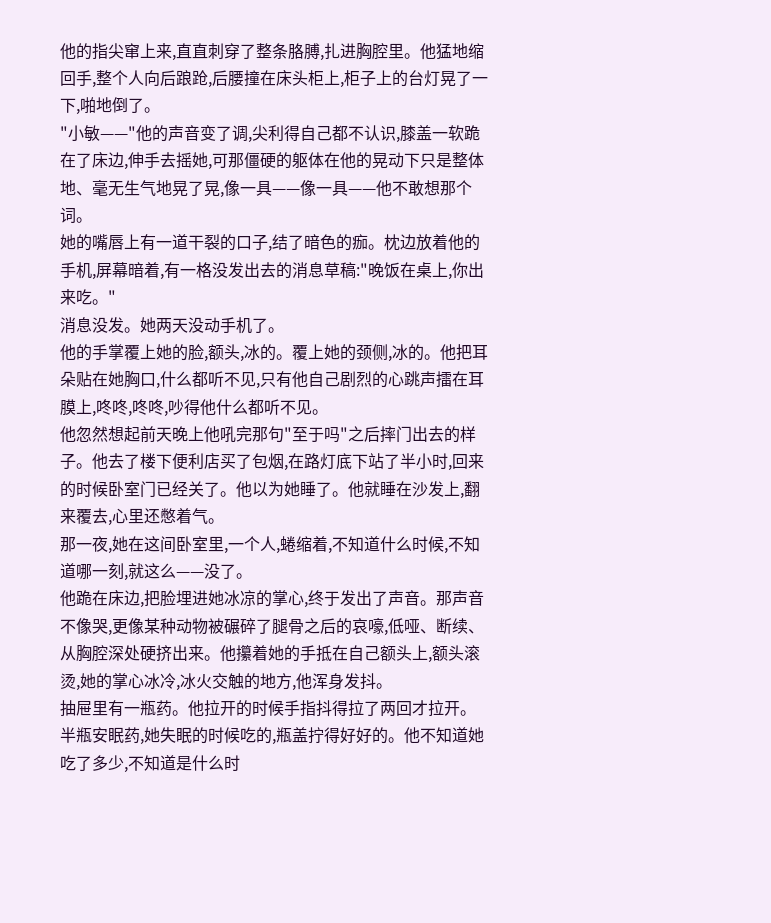他的指尖窜上来,直直刺穿了整条胳膊,扎进胸腔里。他猛地缩回手,整个人向后踉跄,后腰撞在床头柜上,柜子上的台灯晃了一下,啪地倒了。
"小敏——"他的声音变了调,尖利得自己都不认识,膝盖一软跪在了床边,伸手去摇她,可那僵硬的躯体在他的晃动下只是整体地、毫无生气地晃了晃,像一具——像一具——他不敢想那个词。
她的嘴唇上有一道干裂的口子,结了暗色的痂。枕边放着他的手机,屏幕暗着,有一格没发出去的消息草稿:"晚饭在桌上,你出来吃。"
消息没发。她两天没动手机了。
他的手掌覆上她的脸,额头,冰的。覆上她的颈侧,冰的。他把耳朵贴在她胸口,什么都听不见,只有他自己剧烈的心跳声擂在耳膜上,咚咚,咚咚,吵得他什么都听不见。
他忽然想起前天晚上他吼完那句"至于吗"之后摔门出去的样子。他去了楼下便利店买了包烟,在路灯底下站了半小时,回来的时候卧室门已经关了。他以为她睡了。他就睡在沙发上,翻来覆去,心里还憋着气。
那一夜,她在这间卧室里,一个人,蜷缩着,不知道什么时候,不知道哪一刻,就这么——没了。
他跪在床边,把脸埋进她冰凉的掌心,终于发出了声音。那声音不像哭,更像某种动物被碾碎了腿骨之后的哀嚎,低哑、断续、从胸腔深处硬挤出来。他攥着她的手抵在自己额头上,额头滚烫,她的掌心冰冷,冰火交触的地方,他浑身发抖。
抽屉里有一瓶药。他拉开的时候手指抖得拉了两回才拉开。半瓶安眠药,她失眠的时候吃的,瓶盖拧得好好的。他不知道她吃了多少,不知道是什么时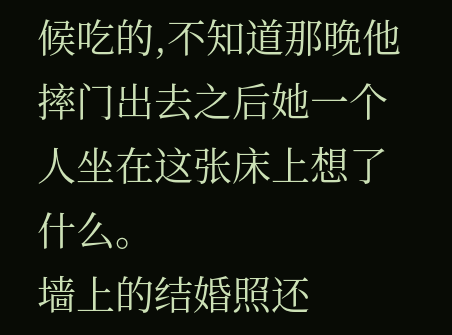候吃的,不知道那晚他摔门出去之后她一个人坐在这张床上想了什么。
墙上的结婚照还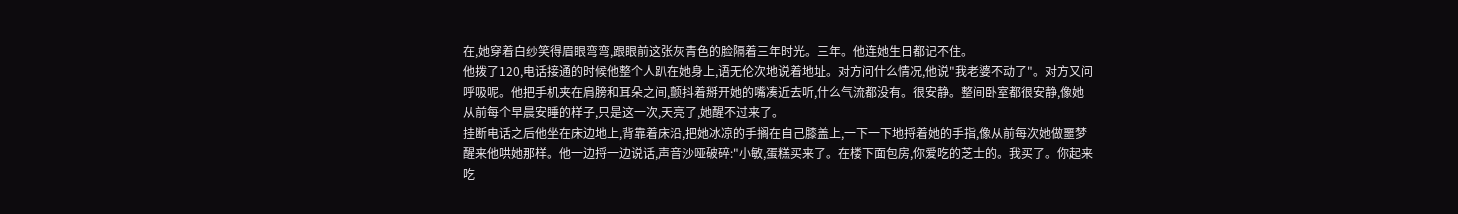在,她穿着白纱笑得眉眼弯弯,跟眼前这张灰青色的脸隔着三年时光。三年。他连她生日都记不住。
他拨了120,电话接通的时候他整个人趴在她身上,语无伦次地说着地址。对方问什么情况,他说"我老婆不动了"。对方又问呼吸呢。他把手机夹在肩膀和耳朵之间,颤抖着掰开她的嘴凑近去听,什么气流都没有。很安静。整间卧室都很安静,像她从前每个早晨安睡的样子,只是这一次,天亮了,她醒不过来了。
挂断电话之后他坐在床边地上,背靠着床沿,把她冰凉的手搁在自己膝盖上,一下一下地捋着她的手指,像从前每次她做噩梦醒来他哄她那样。他一边捋一边说话,声音沙哑破碎:"小敏,蛋糕买来了。在楼下面包房,你爱吃的芝士的。我买了。你起来吃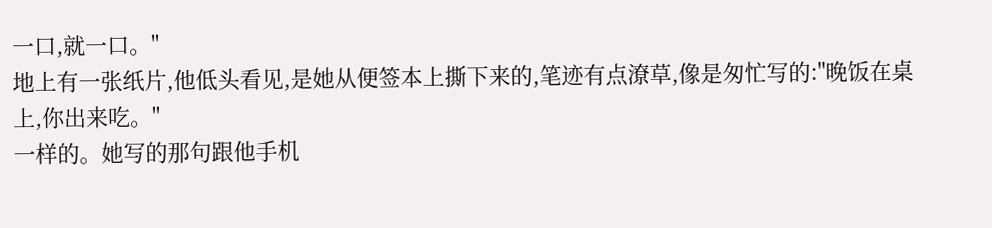一口,就一口。"
地上有一张纸片,他低头看见,是她从便签本上撕下来的,笔迹有点潦草,像是匆忙写的:"晚饭在桌上,你出来吃。"
一样的。她写的那句跟他手机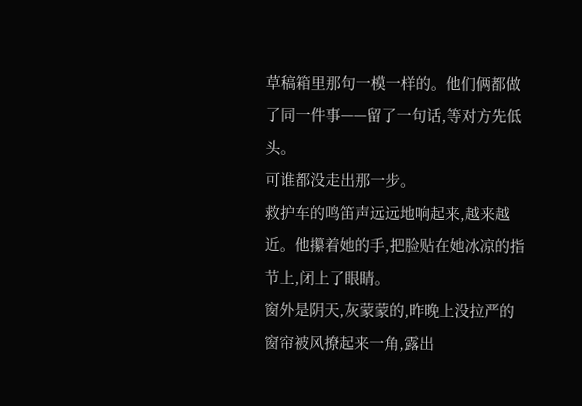草稿箱里那句一模一样的。他们俩都做了同一件事——留了一句话,等对方先低头。
可谁都没走出那一步。
救护车的鸣笛声远远地响起来,越来越近。他攥着她的手,把脸贴在她冰凉的指节上,闭上了眼睛。
窗外是阴天,灰蒙蒙的,昨晚上没拉严的窗帘被风撩起来一角,露出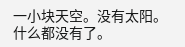一小块天空。没有太阳。什么都没有了。